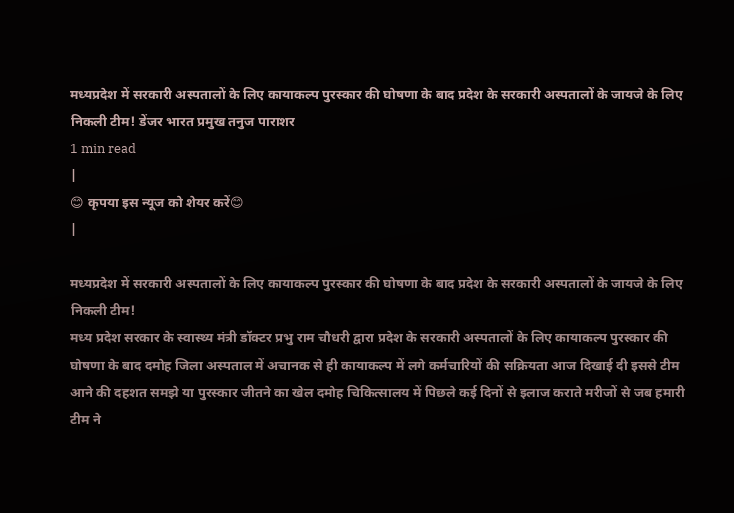मध्यप्रदेश में सरकारी अस्पतालों के लिए कायाकल्प पुरस्कार की घोषणा के बाद प्रदेश के सरकारी अस्पतालों के जायजे के लिए निकली टीम! डेंजर भारत प्रमुख तनुज पाराशर
1 min read
|
😊 कृपया इस न्यूज को शेयर करें😊
|

मध्यप्रदेश में सरकारी अस्पतालों के लिए कायाकल्प पुरस्कार की घोषणा के बाद प्रदेश के सरकारी अस्पतालों के जायजे के लिए निकली टीम!
मध्य प्रदेश सरकार के स्वास्थ्य मंत्री डॉक्टर प्रभु राम चौधरी द्वारा प्रदेश के सरकारी अस्पतालों के लिए कायाकल्प पुरस्कार की घोषणा के बाद दमोह जिला अस्पताल में अचानक से ही कायाकल्प में लगे कर्मचारियों की सक्रियता आज दिखाई दी इससे टीम आने की दहशत समझे या पुरस्कार जीतने का खेल दमोह चिकित्सालय में पिछले कई दिनों से इलाज कराते मरीजों से जब हमारी टीम ने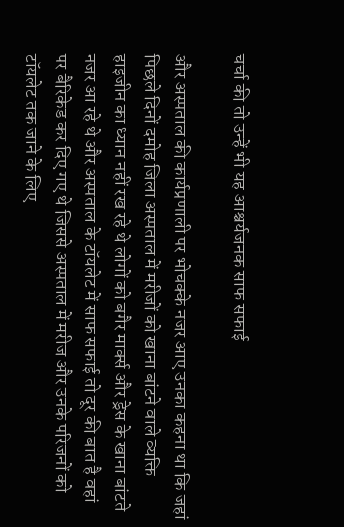चर्चा की तो उन्हें भी यह आश्चर्यजनक साफ सफाई

और अस्पताल की कार्यप्रणाली पर भोचक्के नजर आए उनका कहना था कि जहां पिछले दिनों दमोह जिला अस्पताल में मरीजों को खाना बांटने वाले व्यक्ति हाइजीन का ध्यान नहीं रख रहे थे लोगों को बगैर मार्क्स और ड्रेस के खाना बांटते नजर आ रहे थे और अस्पताल के टॉयलेट में साफ सफाई तो दूर की बात है वहां पर बैरिकेड कर दिए गए थे जिससे अस्पताल में मरीज और उनके परिजनों को टॉयलेट तक जाने के लिए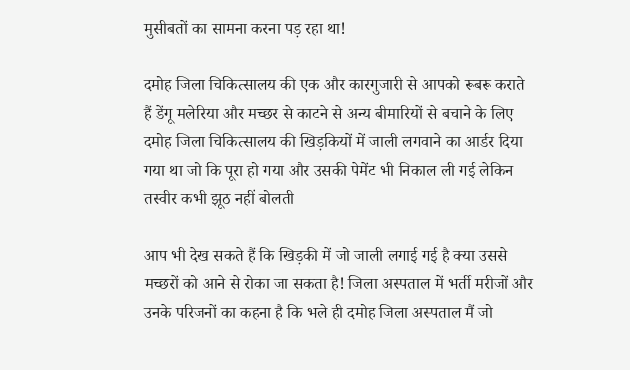मुसीबतों का सामना करना पड़ रहा था!

दमोह जिला चिकित्सालय की एक और कारगुजारी से आपको रूबरू कराते हैं डेंगू मलेरिया और मच्छर से काटने से अन्य बीमारियों से बचाने के लिए दमोह जिला चिकित्सालय की खिड़कियों में जाली लगवाने का आर्डर दिया गया था जो कि पूरा हो गया और उसकी पेमेंट भी निकाल ली गई लेकिन तस्वीर कभी झूठ नहीं बोलती

आप भी देख सकते हैं कि खिड़की में जो जाली लगाई गई है क्या उससे मच्छरों को आने से रोका जा सकता है! जिला अस्पताल में भर्ती मरीजों और उनके परिजनों का कहना है कि भले ही दमोह जिला अस्पताल मैं जो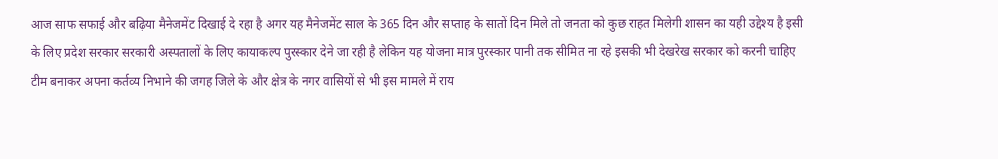आज साफ सफाई और बढ़िया मैनेजमेंट दिखाई दे रहा है अगर यह मैनेजमेंट साल के 365 दिन और सप्ताह के सातों दिन मिले तो जनता को कुछ राहत मिलेगी शासन का यही उद्देश्य है इसी के लिए प्रदेश सरकार सरकारी अस्पतालों के लिए कायाकल्प पुरस्कार देने जा रही है लेकिन यह योजना मात्र पुरस्कार पानी तक सीमित ना रहे इसकी भी देखरेख सरकार को करनी चाहिए टीम बनाकर अपना कर्तव्य निभाने की जगह जिले के और क्षेत्र के नगर वासियों से भी इस मामले में राय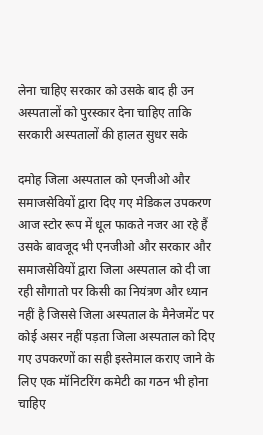लेना चाहिए सरकार को उसके बाद ही उन अस्पतालों को पुरस्कार देना चाहिए ताकि सरकारी अस्पतालों की हालत सुधर सके

दमोह जिला अस्पताल को एनजीओ और समाजसेवियों द्वारा दिए गए मेडिकल उपकरण आज स्टोर रूप में धूल फाकते नजर आ रहे हैं उसके बावजूद भी एनजीओ और सरकार और समाजसेवियों द्वारा जिला अस्पताल को दी जा रही सौगातो पर किसी का नियंत्रण और ध्यान नहीं है जिससे जिला अस्पताल के मैनेजमेंट पर कोई असर नहीं पड़ता जिला अस्पताल को दिए गए उपकरणों का सही इस्तेमाल कराए जाने के लिए एक मॉनिटरिंग कमेटी का गठन भी होना चाहिए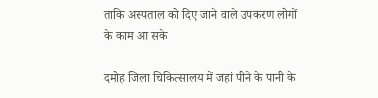ताकि अस्पताल को दिए जाने वाले उपकरण लोगों के काम आ सके

दमोह जिला चिकित्सालय में जहां पीने के पानी के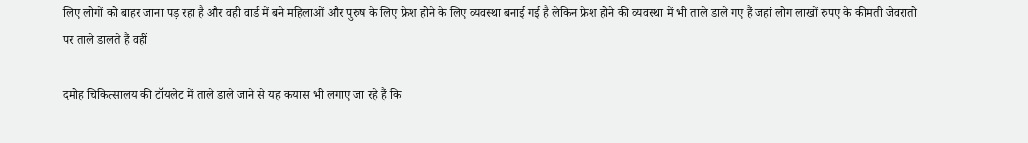लिए लोगों को बाहर जाना पड़ रहा है और वही वार्ड में बने महिलाओं और पुरुष के लिए फ्रेश होने के लिए व्यवस्था बनाई गई है लेकिन फ्रेश होने की व्यवस्था में भी ताले डाले गए हैं जहां लोग लाखों रुपए के कीमती जेवरातो पर ताले डालते हैं वहीं

दमोह चिकित्सालय की टॉयलेट में ताले डाले जाने से यह कयास भी लगाए जा रहे हैं कि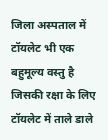जिला अस्पताल में टॉयलेट भी एक बहुमूल्य वस्तु है जिसकी रक्षा के लिए टॉयलेट में ताले डाले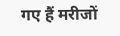गए हैं मरीजों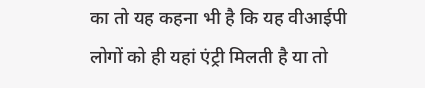का तो यह कहना भी है कि यह वीआईपी लोगों को ही यहां एंट्री मिलती है या तो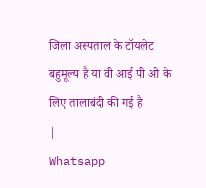जिला अस्पताल के टॉयलेट बहुमूल्य है या वी आई पी ओ के लिए तालाबंदी की गई है
|
Whatsapp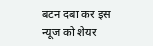बटन दबा कर इस न्यूज को शेयर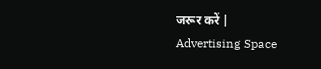जरूर करें |
Advertising Space